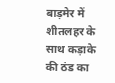बाड़मेर में शीतलहर के साथ कड़ाके की ठंड का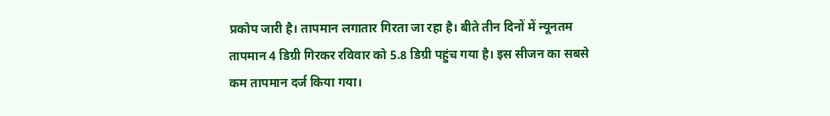प्रकोप जारी है। तापमान लगातार गिरता जा रहा है। बीते तीन दिनों में न्यूनतम तापमान 4 डिग्री गिरकर रविवार को 5.8 डिग्री पहुंच गया है। इस सीजन का सबसे कम तापमान दर्ज किया गया।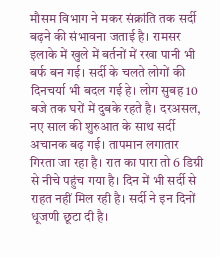मौसम विभाग ने मकर संक्रांति तक सर्दी बढ़ने की संभावना जताई है। रामसर इलाके में खुले में बर्तनों में रखा पानी भी बर्फ बन गई। सर्दी के चलते लोगों की दिनचर्या भी बदल गई हे। लोग सुबह 10 बजे तक घरों में दुबके रहते है। दरअसल, नए साल की शुरुआत के साथ सर्दी अचानक बढ़ गई। तापमान लगातार गिरता जा रहा है। रात का पारा तो 6 डिग्री से नीचे पहुंच गया है। दिन में भी सर्दी से राहत नहीं मिल रही है। सर्दी ने इन दिनों धूजणी छूटा दी है।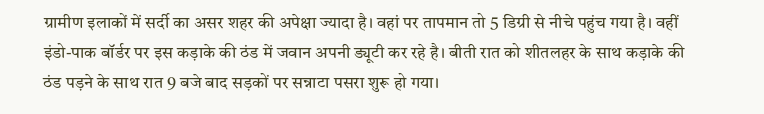ग्रामीण इलाकों में सर्दी का असर शहर की अपेक्षा ज्यादा है। वहां पर तापमान तो 5 डिग्री से नीचे पहुंच गया है। वहीं इंडो-पाक बॉर्डर पर इस कड़ाके की ठंड में जवान अपनी ड्यूटी कर रहे है। बीती रात को शीतलहर के साथ कड़ाके की ठंड पड़ने के साथ रात 9 बजे बाद सड़कों पर सन्नाटा पसरा शुरू हो गया।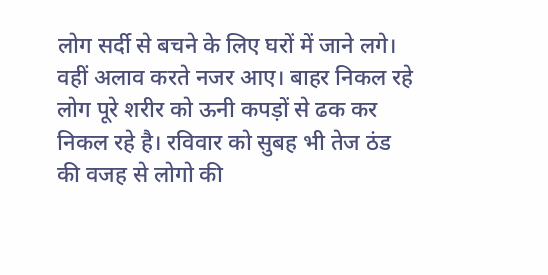लोग सर्दी से बचने के लिए घरों में जाने लगे। वहीं अलाव करते नजर आए। बाहर निकल रहे लोग पूरे शरीर को ऊनी कपड़ों से ढक कर निकल रहे है। रविवार को सुबह भी तेज ठंड की वजह से लोगो की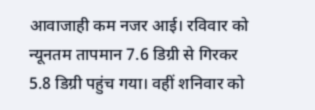आवाजाही कम नजर आई। रविवार को न्यूनतम तापमान 7.6 डिग्री से गिरकर 5.8 डिग्री पहुंच गया। वहीं शनिवार को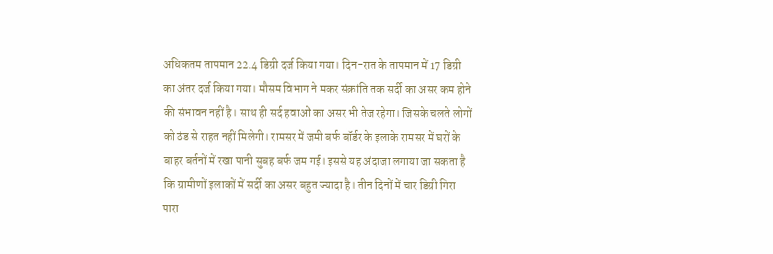अधिकतम तापमान 22.4 डिग्री दर्ज किया गया। दिन-रात के तापमान में 17 डिग्री का अंतर दर्ज किया गया। मौसम विभाग ने मकर संक्रांति तक सर्दी का असर कम होने की संभावन नहीं है। साथ ही सर्द हवाओं का असर भी तेज रहेगा। जिसके चलते लोगों को ठंड से राहत नहीं मिलेगी। रामसर में जमी बर्फ बॉर्डर के इलाके रामसर में घरों के बाहर बर्तनों में रखा पानी सुबह बर्फ जम गई। इससे यह अंदाजा लगाया जा सकता है कि ग्रामीणों इलाकों में सर्दी का असर बहुत ज्यादा है। तीन दिनों में चार डिग्री गिरा पारा